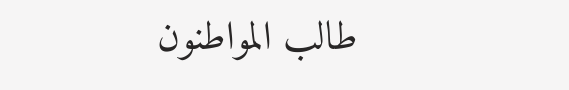طالب المواطنون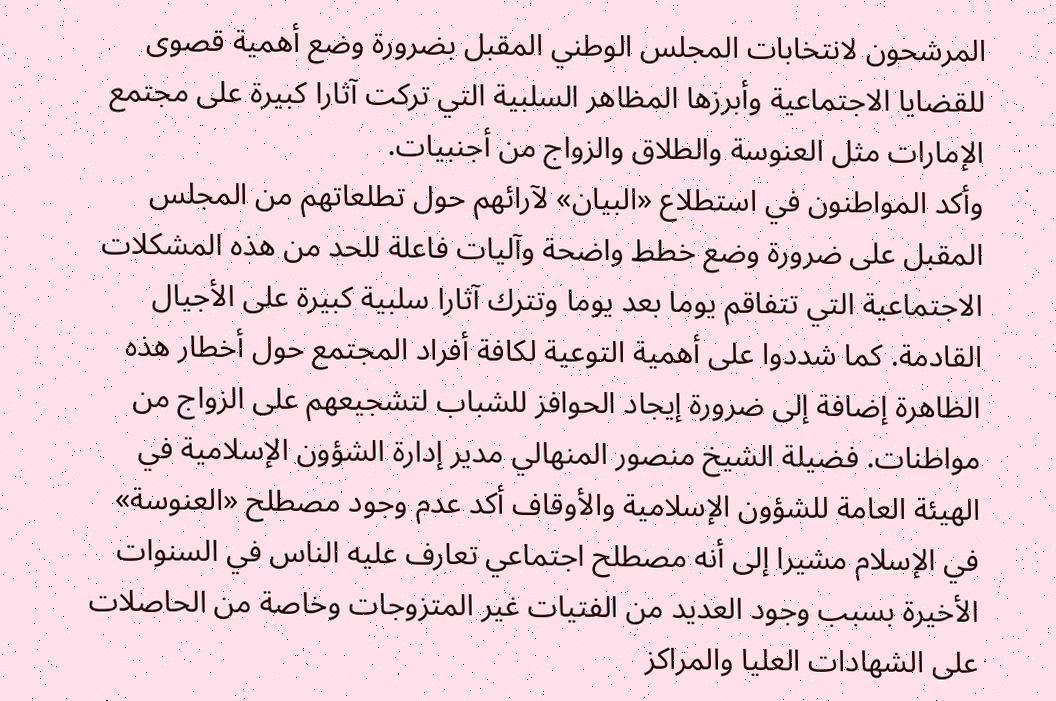المرشحون لانتخابات المجلس الوطني المقبل بضرورة وضع أهمية قصوى للقضايا الاجتماعية وأبرزها المظاهر السلبية التي تركت آثارا كبيرة على مجتمع الإمارات مثل العنوسة والطلاق والزواج من أجنبيات.
وأكد المواطنون في استطلاع «البيان» لآرائهم حول تطلعاتهم من المجلس المقبل على ضرورة وضع خطط واضحة وآليات فاعلة للحد من هذه المشكلات الاجتماعية التي تتفاقم يوما بعد يوما وتترك آثارا سلبية كبيرة على الأجيال القادمة. كما شددوا على أهمية التوعية لكافة أفراد المجتمع حول أخطار هذه الظاهرة إضافة إلى ضرورة إيجاد الحوافز للشباب لتشجيعهم على الزواج من مواطنات. فضيلة الشيخ منصور المنهالي مدير إدارة الشؤون الإسلامية في الهيئة العامة للشؤون الإسلامية والأوقاف أكد عدم وجود مصطلح «العنوسة» في الإسلام مشيرا إلى أنه مصطلح اجتماعي تعارف عليه الناس في السنوات الأخيرة بسبب وجود العديد من الفتيات غير المتزوجات وخاصة من الحاصلات على الشهادات العليا والمراكز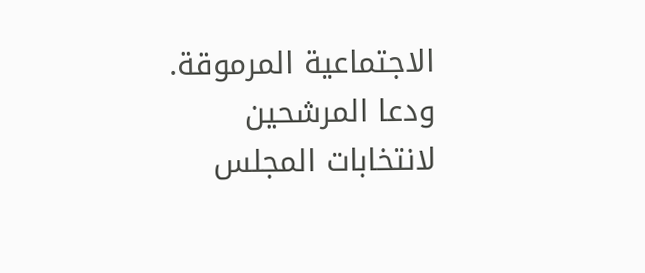الاجتماعية المرموقة.
ودعا المرشحين لانتخابات المجلس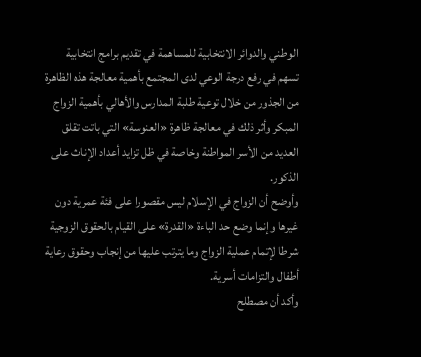الوطني والدوائر الانتخابية للمساهمة في تقديم برامج انتخابية تسهم في رفع درجة الوعي لدى المجتمع بأهمية معالجة هذه الظاهرة من الجذور من خلال توعية طلبة المدارس والأهالي بأهمية الزواج المبكر وأثر ذلك في معالجة ظاهرة «العنوسة» التي باتت تقلق العديد من الأسر المواطنة وخاصة في ظل تزايد أعداد الإناث على الذكور.
وأوضح أن الزواج في الإسلام ليس مقصورا على فئة عمرية دون غيرها وإنما وضع حد الباءة «القدرة» على القيام بالحقوق الزوجية شرطا لإتمام عملية الزواج وما يترتب عليها من إنجاب وحقوق رعاية أطفال والتزامات أسرية.
وأكد أن مصطلح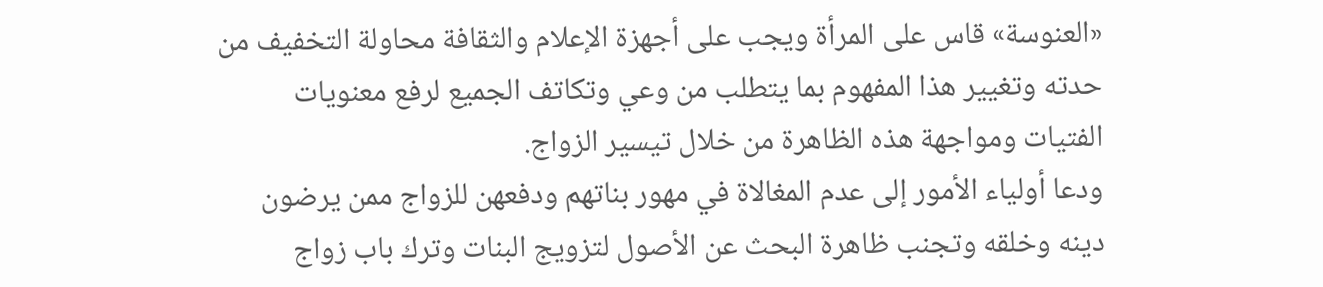«العنوسة» قاس على المرأة ويجب على أجهزة الإعلام والثقافة محاولة التخفيف من حدته وتغيير هذا المفهوم بما يتطلب من وعي وتكاتف الجميع لرفع معنويات الفتيات ومواجهة هذه الظاهرة من خلال تيسير الزواج.
ودعا أولياء الأمور إلى عدم المغالاة في مهور بناتهم ودفعهن للزواج ممن يرضون دينه وخلقه وتجنب ظاهرة البحث عن الأصول لتزويج البنات وترك باب زواج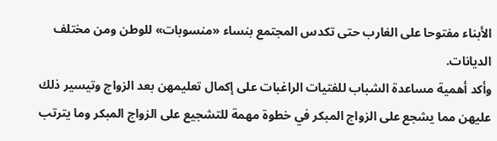الأبناء مفتوحا على الغارب حتى تكدس المجتمع بنساء «منسوبات» للوطن ومن مختلف الديانات.
وأكد أهمية مساعدة الشباب للفتيات الراغبات على إكمال تعليمهن بعد الزواج وتيسير ذلك عليهن مما يشجع على الزواج المبكر في خطوة مهمة للتشجيع على الزواج المبكر وما يترتب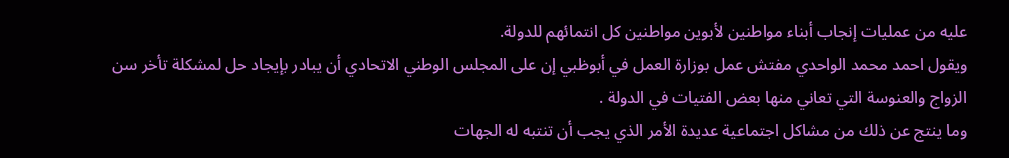عليه من عمليات إنجاب أبناء مواطنين لأبوين مواطنين كل انتمائهم للدولة.
ويقول احمد محمد الواحدي مفتش عمل بوزارة العمل في أبوظبي إن على المجلس الوطني الاتحادي أن يبادر بإيجاد حل لمشكلة تأخر سن الزواج والعنوسة التي تعاني منها بعض الفتيات في الدولة .
وما ينتج عن ذلك من مشاكل اجتماعية عديدة الأمر الذي يجب أن تنتبه له الجهات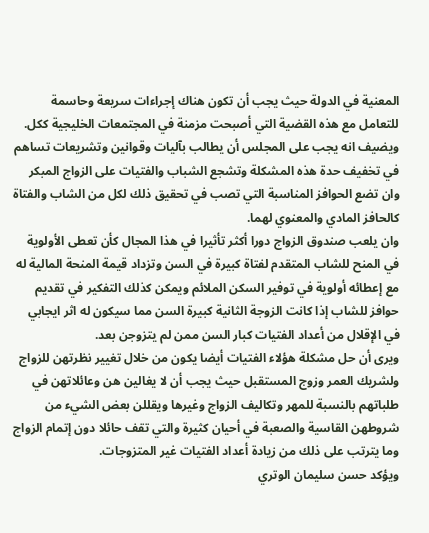المعنية في الدولة حيث يجب أن تكون هناك إجراءات سريعة وحاسمة للتعامل مع هذه القضية التي أصبحت مزمنة في المجتمعات الخليجية ككل.
ويضيف انه يجب على المجلس أن يطالب بآليات وقوانين وتشريعات تساهم في تخفيف حدة هذه المشكلة وتشجع الشباب والفتيات على الزواج المبكر وان تضع الحوافز المناسبة التي تصب في تحقيق ذلك لكل من الشاب والفتاة كالحافز المادي والمعنوي لهما.
وان يلعب صندوق الزواج دورا أكثر تأثيرا في هذا المجال كأن تعطى الأولوية في المنح للشاب المتقدم لفتاة كبيرة في السن وتزداد قيمة المنحة المالية له مع إعطائه أولوية في توفير السكن الملائم ويمكن كذلك التفكير في تقديم حوافز للشاب إذا كانت الزوجة الثانية كبيرة السن مما سيكون له اثر ايجابي في الإقلال من أعداد الفتيات كبار السن ممن لم يتزوجن بعد.
ويرى أن حل مشكلة هؤلاء الفتيات أيضا يكون من خلال تغيير نظرتهن للزواج ولشريك العمر وزوج المستقبل حيث يجب أن لا يغالين هن وعائلاتهن في طلباتهم بالنسبة للمهر وتكاليف الزواج وغيرها ويقللن بعض الشيء من شروطهن القاسية والصعبة في أحيان كثيرة والتي تقف حائلا دون إتمام الزواج وما يترتب على ذلك من زيادة أعداد الفتيات غير المتزوجات.
ويؤكد حسن سليمان الوتري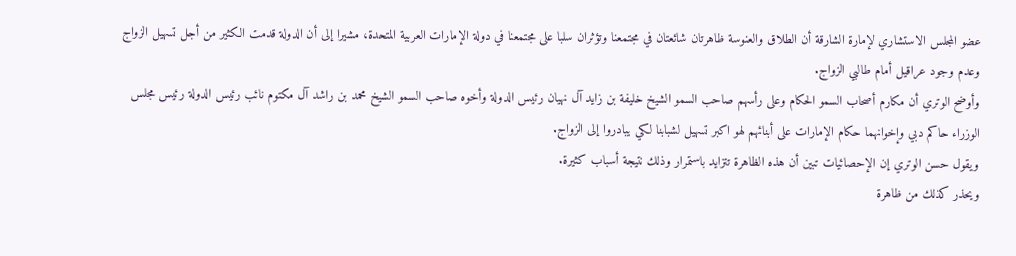عضو المجلس الاستشاري لإمارة الشارقة أن الطلاق والعنوسة ظاهرتان شائعتان في مجتمعنا وتؤثران سلبا على مجتمعنا في دولة الإمارات العربية المتحدة، مشيرا إلى أن الدولة قدمت الكثير من أجل تسهيل الزواج وعدم وجود عراقيل أمام طالبي الزواج.
وأوضح الوتري أن مكارم أصحاب السمو الحكام وعلى رأسهم صاحب السمو الشيخ خليفة بن زايد آل نهيان رئيس الدولة وأخوه صاحب السمو الشيخ محمد بن راشد آل مكتوم نائب رئيس الدولة رئيس مجلس الوزراء حاكم دبي وإخوانهما حكام الإمارات على أبنائهم لهو اكبر تسهيل لشبابنا لكي يبادروا إلى الزواج.
ويقول حسن الوتري إن الإحصائيات تبين أن هذه الظاهرة تتزايد باستمرار وذلك نتيجة أسباب كثيرة.
ويحذر كذلك من ظاهرة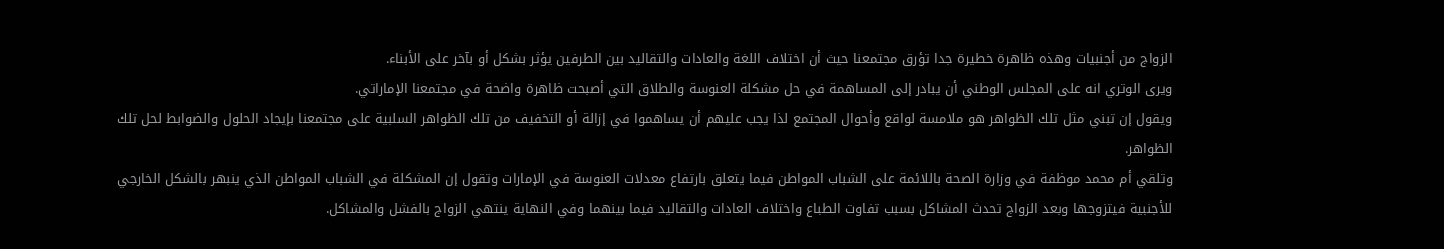الزواج من أجنبيات وهذه ظاهرة خطيرة جدا تؤرق مجتمعنا حيث أن اختلاف اللغة والعادات والتقاليد بين الطرفين يؤثر بشكل أو بآخر على الأبناء.
ويرى الوتري انه على المجلس الوطني أن يبادر إلى المساهمة في حل مشكلة العنوسة والطلاق التي أصبحت ظاهرة واضحة في مجتمعنا الإماراتي.
ويقول إن تبني مثل تلك الظواهر هو ملامسة لواقع وأحوال المجتمع لذا يجب عليهم أن يساهموا في إزالة أو التخفيف من تلك الظواهر السلبية على مجتمعنا بإيجاد الحلول والضوابط لحل تلك الظواهر.
وتلقي أم محمد موظفة في وزارة الصحة باللائمة على الشباب المواطن فيما يتعلق بارتفاع معدلات العنوسة في الإمارات وتقول إن المشكلة في الشباب المواطن الذي ينبهر بالشكل الخارجي للأجنبية فيتزوجها وبعد الزواج تحدث المشاكل بسبب تفاوت الطباع واختلاف العادات والتقاليد فيما بينهما وفي النهاية ينتهي الزواج بالفشل والمشاكل.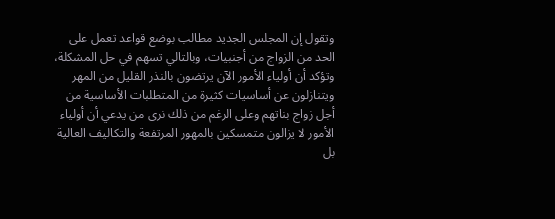وتقول إن المجلس الجديد مطالب بوضع قواعد تعمل على الحد من الزواج من أجنبيات، وبالتالي تسهم في حل المشكلة، وتؤكد أن أولياء الأمور الآن يرتضون بالنذر القليل من المهر ويتنازلون عن أساسيات كثيرة من المتطلبات الأساسية من أجل زواج بناتهم وعلى الرغم من ذلك نرى من يدعي أن أولياء الأمور لا يزالون متمسكين بالمهور المرتفعة والتكاليف العالية بل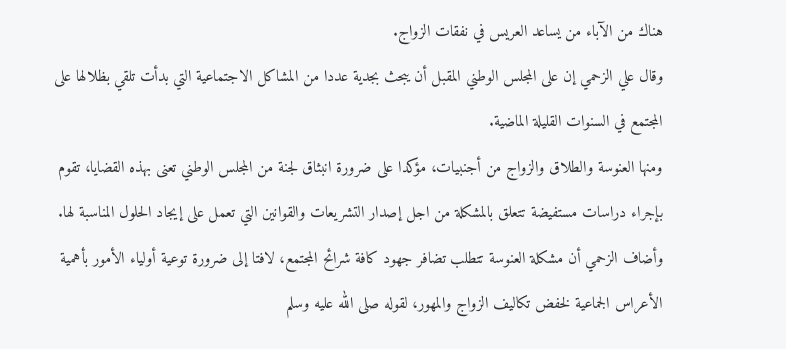هناك من الآباء من يساعد العريس في نفقات الزواج.
وقال علي الزحمي إن على المجلس الوطني المقبل أن يبحث بجدية عددا من المشاكل الاجتماعية التي بدأت تلقي بظلالها على المجتمع في السنوات القليلة الماضية.
ومنها العنوسة والطلاق والزواج من أجنبيات، مؤكدا على ضرورة انبثاق لجنة من المجلس الوطني تعنى بهذه القضايا، تقوم بإجراء دراسات مستفيضة تتعلق بالمشكلة من اجل إصدار التشريعات والقوانين التي تعمل على إيجاد الحلول المناسبة لها.
وأضاف الزحمي أن مشكلة العنوسة تتطلب تضافر جهود كافة شرائح المجتمع، لافتا إلى ضرورة توعية أولياء الأمور بأهمية الأعراس الجماعية لخفض تكاليف الزواج والمهور، لقوله صلى الله عليه وسلم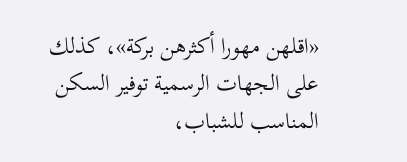«اقلهن مهورا أكثرهن بركة»، كذلك على الجهات الرسمية توفير السكن المناسب للشباب،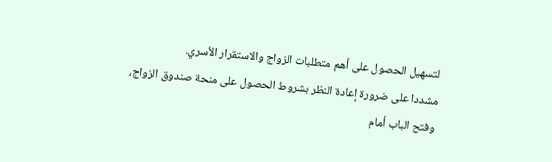لتسهيل الحصول على أهم متطلبات الزواج والاستقرار الأسري.
مشددا على ضرورة إعادة النظر بشروط الحصول على منحة صندوق الزواج، وفتح الباب أمام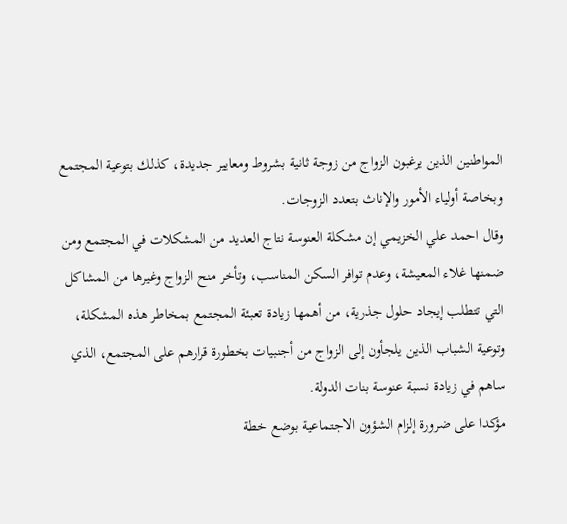المواطنين الذين يرغبون الزواج من زوجة ثانية بشروط ومعايير جديدة، كذلك بتوعية المجتمع وبخاصة أولياء الأمور والإناث بتعدد الزوجات.
وقال احمد علي الخزيمي إن مشكلة العنوسة نتاج العديد من المشكلات في المجتمع ومن ضمنها غلاء المعيشة، وعدم توافر السكن المناسب، وتأخر منح الزواج وغيرها من المشاكل التي تتطلب إيجاد حلول جذرية، من أهمها زيادة تعبئة المجتمع بمخاطر هذه المشكلة، وتوعية الشباب الذين يلجأون إلى الزواج من أجنبيات بخطورة قرارهم على المجتمع، الذي ساهم في زيادة نسبة عنوسة بنات الدولة.
مؤكدا على ضرورة إلزام الشؤون الاجتماعية بوضع خطة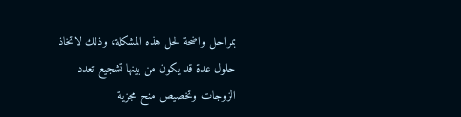بمراحل واضحة لحل هذه المشكلة، وذلك لاتخاذ حلول عدة قد يكون من بينها تشجيع تعدد الزوجات وتخصيص منح مجزية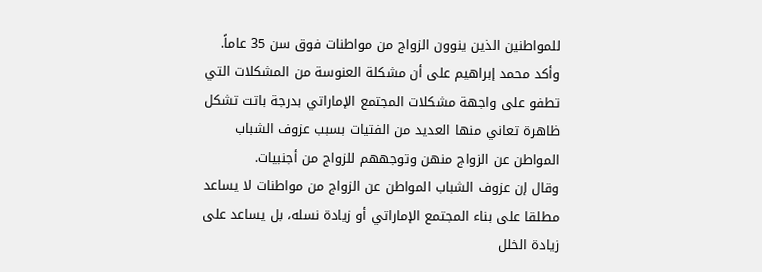للمواطنين الذين ينوون الزواج من مواطنات فوق سن 35 عاماً.
وأكد محمد إبراهيم على أن مشكلة العنوسة من المشكلات التي تطفو على واجهة مشكلات المجتمع الإماراتي بدرجة باتت تشكل ظاهرة تعاني منها العديد من الفتيات بسبب عزوف الشباب المواطن عن الزواج منهن وتوجههم للزواج من أجنبيات.
وقال إن عزوف الشباب المواطن عن الزواج من مواطنات لا يساعد مطلقا على بناء المجتمع الإماراتي أو زيادة نسله، بل يساعد على زيادة الخلل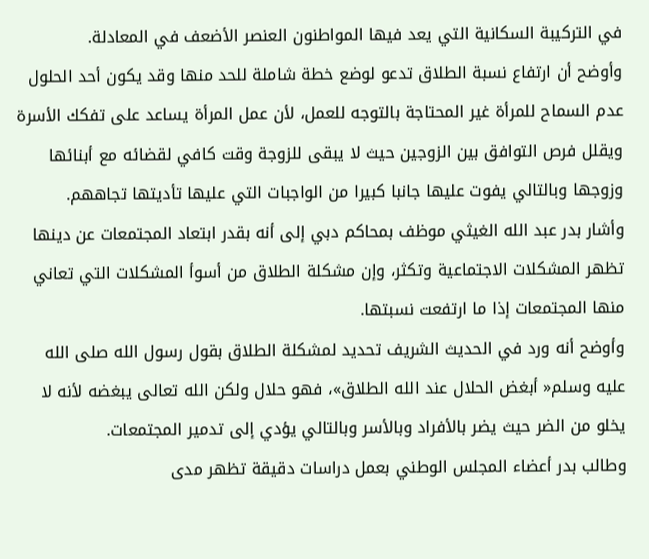في التركيبة السكانية التي يعد فيها المواطنون العنصر الأضعف في المعادلة.
وأوضح أن ارتفاع نسبة الطلاق تدعو لوضع خطة شاملة للحد منها وقد يكون أحد الحلول عدم السماح للمرأة غير المحتاجة بالتوجه للعمل، لأن عمل المرأة يساعد على تفكك الأسرة ويقلل فرص التوافق بين الزوجين حيث لا يبقى للزوجة وقت كافي لقضائه مع أبنائها وزوجها وبالتالي يفوت عليها جانبا كبيرا من الواجبات التي عليها تأديتها تجاههم.
وأشار بدر عبد الله الغيثي موظف بمحاكم دبي إلى أنه بقدر ابتعاد المجتمعات عن دينها تظهر المشكلات الاجتماعية وتكثر، وإن مشكلة الطلاق من أسوأ المشكلات التي تعاني منها المجتمعات إذا ما ارتفعت نسبتها.
وأوضح أنه ورد في الحديث الشريف تحديد لمشكلة الطلاق بقول رسول الله صلى الله عليه وسلم« أبغض الحلال عند الله الطلاق»، فهو حلال ولكن الله تعالى يبغضه لأنه لا يخلو من الضر حيث يضر بالأفراد وبالأسر وبالتالي يؤدي إلى تدمير المجتمعات.
وطالب بدر أعضاء المجلس الوطني بعمل دراسات دقيقة تظهر مدى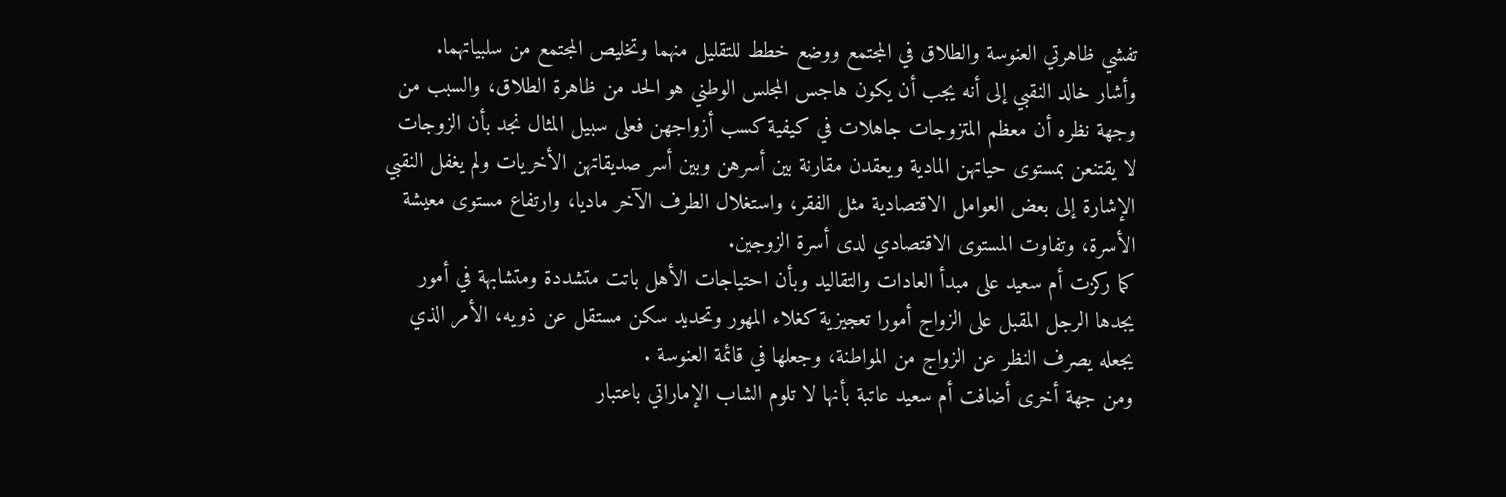تفشي ظاهرتي العنوسة والطلاق في المجتمع ووضع خطط للتقليل منهما وتخليص المجتمع من سلبياتهما.
وأشار خالد النقبي إلى أنه يجب أن يكون هاجس المجلس الوطني هو الحد من ظاهرة الطلاق، والسبب من وجهة نظره أن معظم المتزوجات جاهلات في كيفية كسب أزواجهن فعلى سبيل المثال نجد بأن الزوجات لا يقتنعن بمستوى حياتهن المادية ويعقدن مقارنة بين أسرهن وبين أسر صديقاتهن الأخريات ولم يغفل النقبي الإشارة إلى بعض العوامل الاقتصادية مثل الفقر، واستغلال الطرف الآخر ماديا، وارتفاع مستوى معيشة الأسرة، وتفاوت المستوى الاقتصادي لدى أسرة الزوجين.
كما ركزت أم سعيد على مبدأ العادات والتقاليد وبأن احتياجات الأهل باتت متشددة ومتشابهة في أمور يجدها الرجل المقبل على الزواج أمورا تعجيزية كغلاء المهور وتحديد سكن مستقل عن ذويه، الأمر الذي يجعله يصرف النظر عن الزواج من المواطنة، وجعلها في قائمة العنوسة .
ومن جهة أخرى أضافت أم سعيد عاتبة بأنها لا تلوم الشاب الإماراتي باعتبار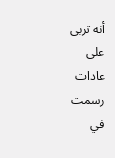أنه تربى على عادات رسمت في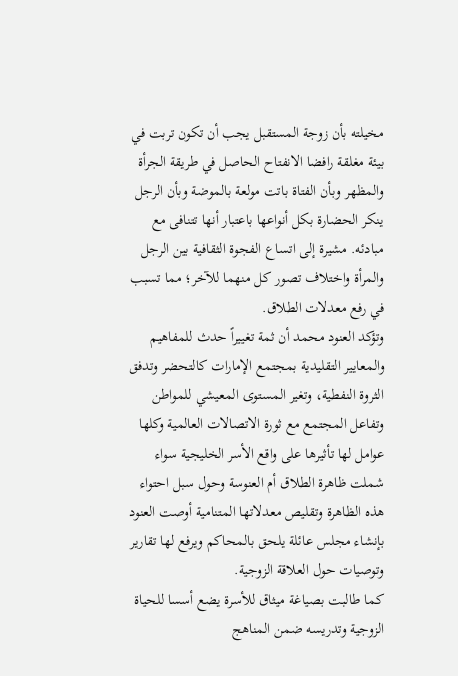مخيلته بأن زوجة المستقبل يجب أن تكون تربت في بيئة مغلقة رافضا الانفتاح الحاصل في طريقة الجرأة والمظهر وبأن الفتاة باتت مولعة بالموضة وبأن الرجل ينكر الحضارة بكل أنواعها باعتبار أنها تتنافى مع مبادئه. مشيرة إلى اتساع الفجوة الثقافية بين الرجل والمرأة واختلاف تصور كل منهما للآخر؛ مما تسبب في رفع معدلات الطلاق.
وتؤكد العنود محمد أن ثمة تغييراً حدث للمفاهيم والمعايير التقليدية بمجتمع الإمارات كالتحضر وتدفق الثروة النفطية، وتغير المستوى المعيشي للمواطن وتفاعل المجتمع مع ثورة الاتصالات العالمية وكلها عوامل لها تأثيرها على واقع الأسر الخليجية سواء شملت ظاهرة الطلاق أم العنوسة وحول سبل احتواء هذه الظاهرة وتقليص معدلاتها المتنامية أوصت العنود بإنشاء مجلس عائلة يلحق بالمحاكم ويرفع لها تقارير وتوصيات حول العلاقة الزوجية.
كما طالبت بصياغة ميثاق للأسرة يضع أسسا للحياة الزوجية وتدريسه ضمن المناهج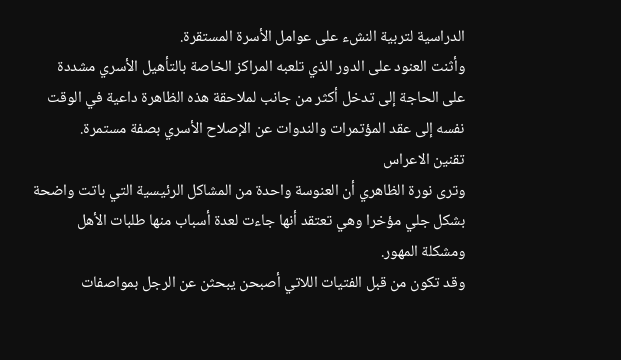الدراسية لتربية النشء على عوامل الأسرة المستقرة.
وأثنت العنود على الدور الذي تلعبه المراكز الخاصة بالتأهيل الأسري مشددة على الحاجة إلى تدخل أكثر من جانب لملاحقة هذه الظاهرة داعية في الوقت نفسه إلى عقد المؤتمرات والندوات عن الإصلاح الأسري بصفة مستمرة.
تقنين الاعراس
وترى نورة الظاهري أن العنوسة واحدة من المشاكل الرئيسية التي باتت واضحة بشكل جلي مؤخرا وهي تعتقد أنها جاءت لعدة أسباب منها طلبات الأهل ومشكلة المهور.
وقد تكون من قبل الفتيات اللاتي أصبحن يبحثن عن الرجل بمواصفات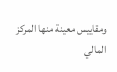ومقاييس معينة منها المركز المالي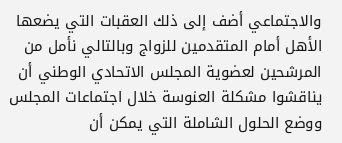والاجتماعي أضف إلى ذلك العقبات التي يضعها الأهل أمام المتقدمين للزواج وبالتالي نأمل من المرشحين لعضوية المجلس الاتحادي الوطني أن يناقشوا مشكلة العنوسة خلال اجتماعات المجلس ووضع الحلول الشاملة التي يمكن أن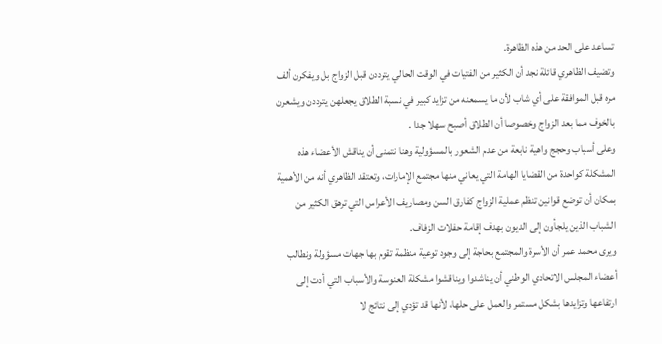تساعد على الحد من هذه الظاهرة.
وتضيف الظاهري قائلة نجد أن الكثير من الفتيات في الوقت الحالي يترددن قبل الزواج بل ويفكرن ألف مره قبل الموافقة على أي شاب لأن ما يسمعنه من تزايد كبير في نسبة الطلاق يجعلهن يترددن ويشعرن بالخوف مما بعد الزواج وخصوصا أن الطلاق أصبح سهلا جدا .
وعلى أسباب وحجج واهية نابعة من عدم الشعور بالمسؤولية وهنا نتمنى أن يناقش الأعضاء هذه المشكلة كواحدة من القضايا الهامة التي يعاني منها مجتمع الإمارات، وتعتقد الظاهري أنه من الأهمية بمكان أن توضع قوانين تنظم عملية الزواج كفارق السن ومصاريف الأعراس التي ترهق الكثير من الشباب الذين يلجأون إلى الديون بهدف إقامة حفلات الزفاف.
ويرى محمد عمر أن الأسرة والمجتمع بحاجة إلى وجود توعية منظمة تقوم بها جهات مسؤولة ونطالب أعضاء المجلس الاتحادي الوطني أن يناشدوا ويناقشوا مشكلة العنوسة والأسباب التي أدت إلى ارتفاعها وتزايدها بشكل مستمر والعمل على حلها، لأنها قد تؤدي إلى نتائج لا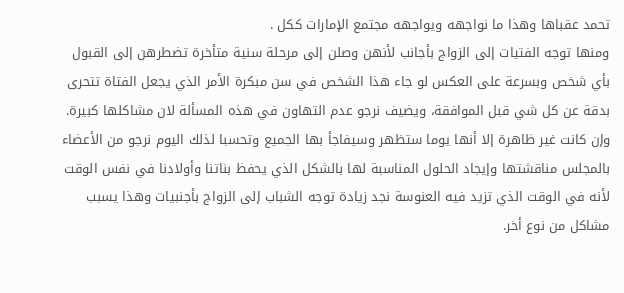تحمد عقباها وهذا ما نواجهه ويواجهه مجتمع الإمارات ككل .
ومنها توجه الفتيات إلى الزواج بأجانب لأنهن وصلن إلى مرحلة سنية متأخرة تضطرهن إلى القبول بأي شخص وبسرعة على العكس لو جاء هذا الشخص في سن مبكرة الأمر الذي يجعل الفتاة تتحرى بدقة عن كل شي قبل الموافقة، ويضيف نرجو عدم التهاون في هذه المسألة لان مشاكلها كبيرة.
وإن كانت غير ظاهرة إلا أنها يوما ستظهر وسيفاجأ بها الجميع وتحسبا لذلك اليوم نرجو من الأعضاء بالمجلس مناقشتها وإيجاد الحلول المناسبة لها بالشكل الذي يحفظ بناتنا وأولادنا في نفس الوقت لأنه في الوقت الذي تزيد فيه العنوسة نجد زيادة توجه الشباب إلى الزواج بأجنبيات وهذا يسبب مشاكل من نوع أخر.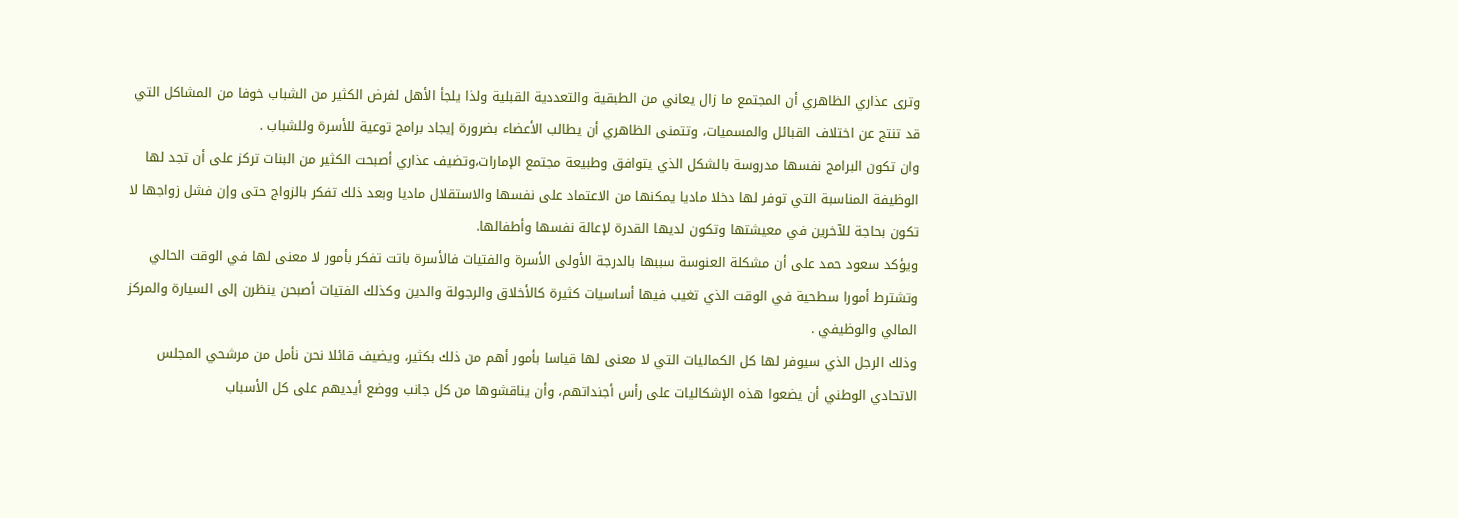وترى عذاري الظاهري أن المجتمع ما زال يعاني من الطبقية والتعددية القبلية ولذا يلجأ الأهل لفرض الكثير من الشباب خوفا من المشاكل التي قد تنتج عن اختلاف القبائل والمسميات، وتتمنى الظاهري أن يطالب الأعضاء بضرورة إيجاد برامج توعية للأسرة وللشباب .
وان تكون البرامج نفسها مدروسة بالشكل الذي يتوافق وطبيعة مجتمع الإمارات،وتضيف عذاري أصبحت الكثير من البنات تركز على أن تجد لها الوظيفة المناسبة التي توفر لها دخلا ماديا يمكنها من الاعتماد على نفسها والاستقلال ماديا وبعد ذلك تفكر بالزواج حتى وإن فشل زواجها لا تكون بحاجة للآخرين في معيشتها وتكون لديها القدرة لإعالة نفسها وأطفالها.
ويؤكد سعود حمد على أن مشكلة العنوسة سببها بالدرجة الأولى الأسرة والفتيات فالأسرة باتت تفكر بأمور لا معنى لها في الوقت الحالي وتشترط أمورا سطحية في الوقت الذي تغيب فيها أساسيات كثيرة كالأخلاق والرجولة والدين وكذلك الفتيات أصبحن ينظرن إلى السيارة والمركز المالي والوظيفي .
وذلك الرجل الذي سيوفر لها كل الكماليات التي لا معنى لها قياسا بأمور أهم من ذلك بكثير، ويضيف قائلا نحن نأمل من مرشحي المجلس الاتحادي الوطني أن يضعوا هذه الإشكاليات على رأس أجنداتهم، وأن يناقشوها من كل جانب ووضع أيديهم على كل الأسباب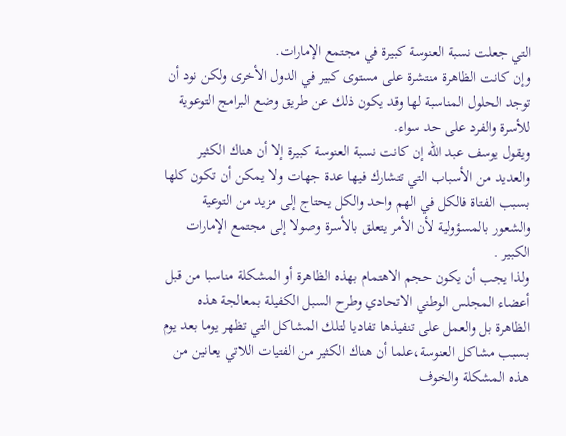التي جعلت نسبة العنوسة كبيرة في مجتمع الإمارات.
وإن كانت الظاهرة منتشرة على مستوى كبير في الدول الأخرى ولكن نود أن توجد الحلول المناسبة لها وقد يكون ذلك عن طريق وضع البرامج التوعوية للأسرة والفرد على حد سواء.
ويقول يوسف عبد الله إن كانت نسبة العنوسة كبيرة إلا أن هناك الكثير والعديد من الأسباب التي تتشارك فيها عدة جهات ولا يمكن أن تكون كلها بسبب الفتاة فالكل في الهم واحد والكل يحتاج إلى مزيد من التوعية والشعور بالمسؤولية لأن الأمر يتعلق بالأسرة وصولا إلى مجتمع الإمارات الكبير .
ولذا يجب أن يكون حجم الاهتمام بهذه الظاهرة أو المشكلة مناسبا من قبل أعضاء المجلس الوطني الاتحادي وطرح السبل الكفيلة بمعالجة هذه الظاهرة بل والعمل على تنفيذها تفاديا لتلك المشاكل التي تظهر يوما بعد يوم بسبب مشاكل العنوسة،علما أن هناك الكثير من الفتيات اللاتي يعانين من هذه المشكلة والخوف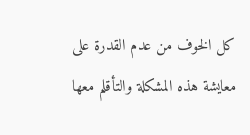كل الخوف من عدم القدرة على معايشة هذه المشكلة والتأقلم معها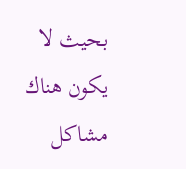بحيث لا يكون هناك مشاكل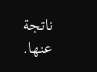ناتجة عنها.